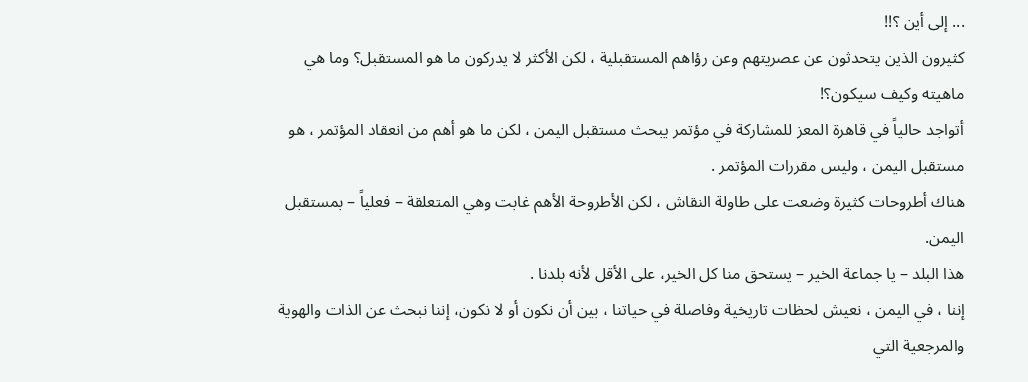... إلى أين ؟!!
كثيرون الذين يتحدثون عن عصريتهم وعن رؤاهم المستقبلية ، لكن الأكثر لا يدركون ما هو المستقبل؟ وما هي ماهيته وكيف سيكون؟!
أتواجد حالياً في قاهرة المعز للمشاركة في مؤتمر يبحث مستقبل اليمن ، لكن ما هو أهم من انعقاد المؤتمر ، هو مستقبل اليمن ، وليس مقررات المؤتمر .
هناك أطروحات كثيرة وضعت على طاولة النقاش ، لكن الأطروحة الأهم غابت وهي المتعلقة – فعلياً – بمستقبل اليمن.
هذا البلد – يا جماعة الخير – يستحق منا كل الخير، على الأقل لأنه بلدنا .
إننا ، في اليمن ، نعيش لحظات تاريخية وفاصلة في حياتنا ، بين أن نكون أو لا نكون، إننا نبحث عن الذات والهوية والمرجعية التي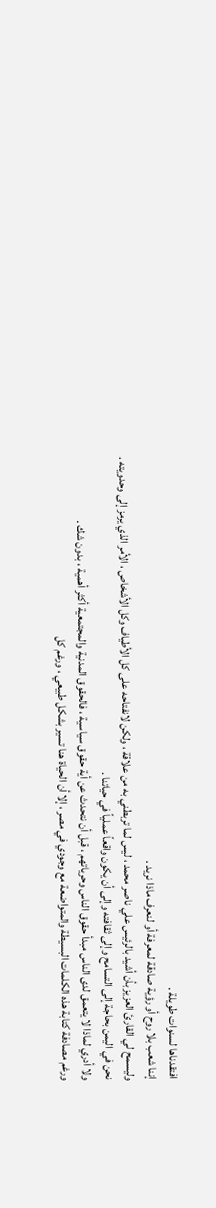افتقدناها لسنوات طويلة .
إننا شعب بلا روح أو رؤية صادقة لمعرفة أو لنعرف ماذا نريد .
وليسمح لي القارئ العزيز بأن أشيد بالرئيس علي ناصر محمد ، ليس لما تربطني به من علاقة ، ولكن لانفتاحه على كل الأطياف وكل الأشخاص ، الأمر الذي يرمز إلى وحدويته .
نحن في اليمن بحاجة إلى التسامح وإلى ثقافته وإلى أن يكون واقعاً عملياً في حياتنا .
ولا أدري لماذا لا يتعمق لدى الناس مبدأ حقوق الناس وحرياتهم ، قبل أن نتحدث عن أية حقوق سياسية ، فالحقوق المدنية والمجتمعية أكثر أهمية ، بدون شك .
ورغم مصادفة كتابة هذه الكلمات البسيطة والمتواضعة مع وجودي في مصر ، إلا أن الحياة هنا تسير بشكل طبيعي ، ورغم كل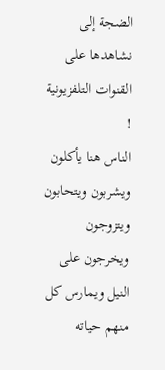الضجة إلى نشاهدها على القنوات التلفزيونية !
الناس هنا يأكلون ويشربون ويتحابون ويتزوجون ويخرجون على النيل ويمارس كل منهم حياته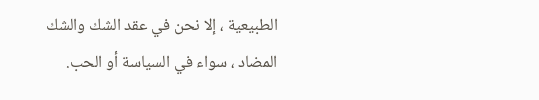الطبيعية ، إلا نحن في عقد الشك والشك المضاد ، سواء في السياسة أو الحب.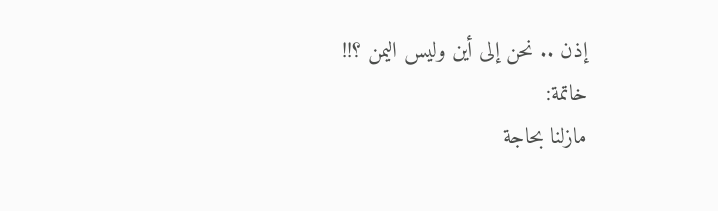إذن .. نحن إلى أين وليس اليمن ؟!!
خاتمة:
مازلنا بحاجة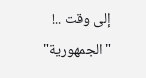إلى وقت ..!
"الجمهورية"